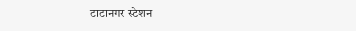टाटानगर स्टेशन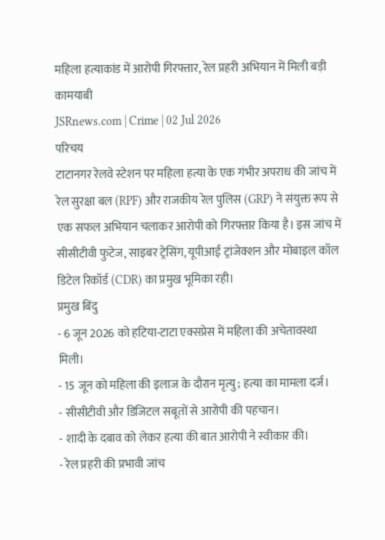महिला हत्याकांड में आरोपी गिरफ्तार, रेल प्रहरी अभियान में मिली बड़ी कामयाबी
JSRnews.com | Crime | 02 Jul 2026
परिचय
टाटानगर रेलवे स्टेशन पर महिला हत्या के एक गंभीर अपराध की जांच में रेल सुरक्षा बल (RPF) और राजकीय रेल पुलिस (GRP) ने संयुक्त रूप से एक सफल अभियान चलाकर आरोपी को गिरफ्तार किया है। इस जांच में सीसीटीवी फुटेज, साइबर ट्रेसिंग, यूपीआई ट्रांजेक्शन और मोबाइल कॉल डिटेल रिकॉर्ड (CDR) का प्रमुख भूमिका रही।
प्रमुख बिंदु
- 6 जून 2026 को हटिया-टाटा एक्सप्रेस में महिला की अचेतावस्था मिली।
- 15 जून को महिला की इलाज के दौरान मृत्यु; हत्या का मामला दर्ज।
- सीसीटीवी और डिजिटल सबूतों से आरोपी की पहचान।
- शादी के दबाव को लेकर हत्या की बात आरोपी ने स्वीकार की।
- रेल प्रहरी की प्रभावी जांच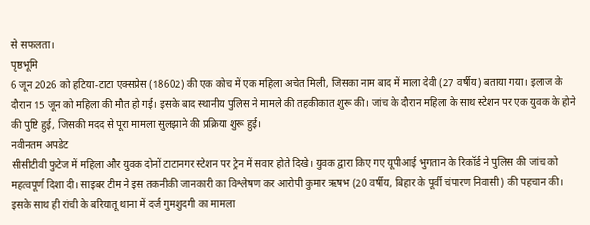से सफलता।
पृष्ठभूमि
6 जून 2026 को हटिया-टाटा एक्सप्रेस (18602) की एक कोच में एक महिला अचेत मिली, जिसका नाम बाद में माला देवी (27 वर्षीय) बताया गया। इलाज के दौरान 15 जून को महिला की मौत हो गई। इसके बाद स्थानीय पुलिस ने मामले की तहकीकात शुरू की। जांच के दौरान महिला के साथ स्टेशन पर एक युवक के होने की पुष्टि हुई, जिसकी मदद से पूरा मामला सुलझाने की प्रक्रिया शुरू हुई।
नवीनतम अपडेट
सीसीटीवी फुटेज में महिला और युवक दोनों टाटानगर स्टेशन पर ट्रेन में सवार होते दिखे। युवक द्वारा किए गए यूपीआई भुगतान के रिकॉर्ड ने पुलिस की जांच को महत्वपूर्ण दिशा दी। साइबर टीम ने इस तकनीकी जानकारी का विश्लेषण कर आरोपी कुमार ऋषभ (20 वर्षीय, बिहार के पूर्वी चंपारण निवासी) की पहचान की। इसके साथ ही रांची के बरियातू थाना में दर्ज गुमशुदगी का मामला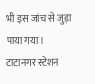भी इस जांच से जुड़ा पाया गया।
टाटानगर स्टेशन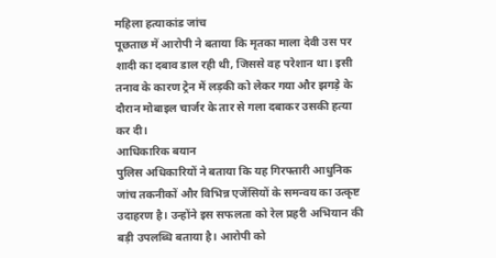महिला हत्याकांड जांच
पूछताछ में आरोपी ने बताया कि मृतका माला देवी उस पर शादी का दबाव डाल रही थी, जिससे वह परेशान था। इसी तनाव के कारण ट्रेन में लड़की को लेकर गया और झगड़े के दौरान मोबाइल चार्जर के तार से गला दबाकर उसकी हत्या कर दी।
आधिकारिक बयान
पुलिस अधिकारियों ने बताया कि यह गिरफ्तारी आधुनिक जांच तकनीकों और विभिन्न एजेंसियों के समन्वय का उत्कृष्ट उदाहरण है। उन्होंने इस सफलता को रेल प्रहरी अभियान की बड़ी उपलब्धि बताया है। आरोपी को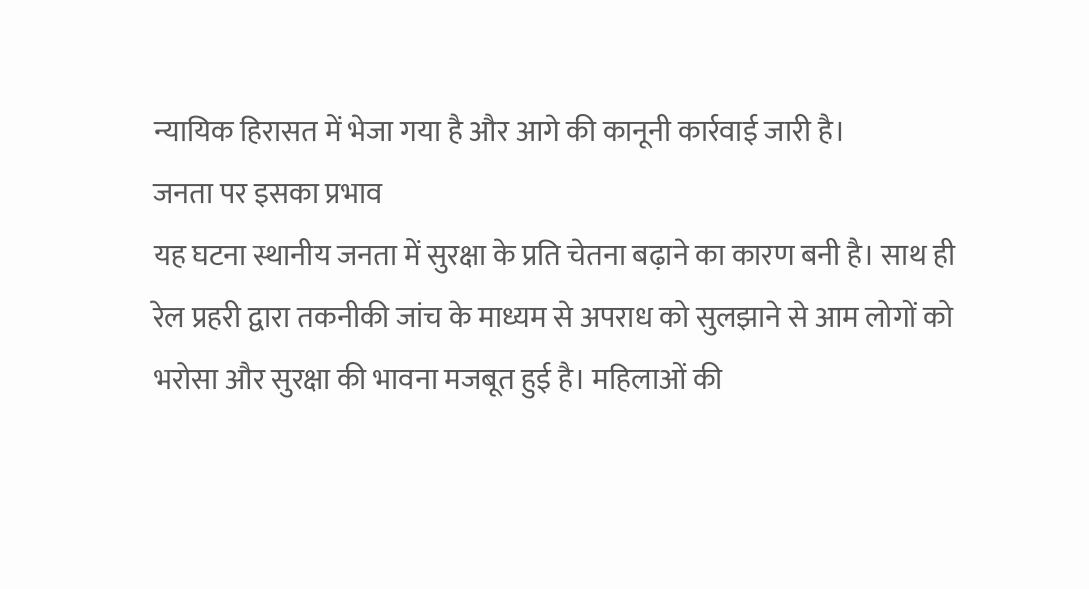न्यायिक हिरासत में भेजा गया है और आगे की कानूनी कार्रवाई जारी है।
जनता पर इसका प्रभाव
यह घटना स्थानीय जनता में सुरक्षा के प्रति चेतना बढ़ाने का कारण बनी है। साथ ही रेल प्रहरी द्वारा तकनीकी जांच के माध्यम से अपराध को सुलझाने से आम लोगों को भरोसा और सुरक्षा की भावना मजबूत हुई है। महिलाओं की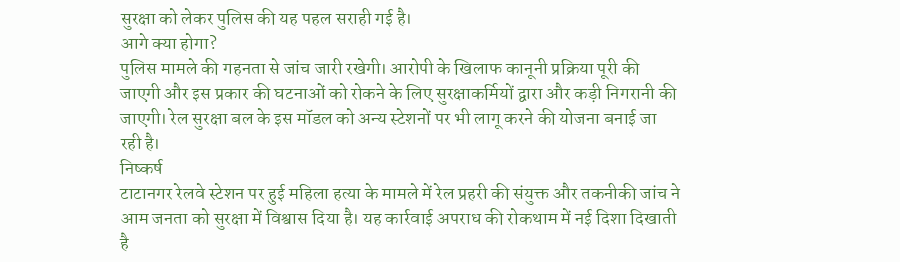सुरक्षा को लेकर पुलिस की यह पहल सराही गई है।
आगे क्या होगा?
पुलिस मामले की गहनता से जांच जारी रखेगी। आरोपी के खिलाफ कानूनी प्रक्रिया पूरी की जाएगी और इस प्रकार की घटनाओं को रोकने के लिए सुरक्षाकर्मियों द्वारा और कड़ी निगरानी की जाएगी। रेल सुरक्षा बल के इस मॉडल को अन्य स्टेशनों पर भी लागू करने की योजना बनाई जा रही है।
निष्कर्ष
टाटानगर रेलवे स्टेशन पर हुई महिला हत्या के मामले में रेल प्रहरी की संयुक्त और तकनीकी जांच ने आम जनता को सुरक्षा में विश्वास दिया है। यह कार्रवाई अपराध की रोकथाम में नई दिशा दिखाती है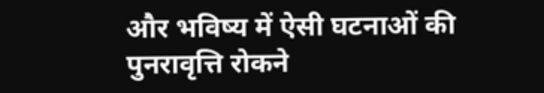और भविष्य में ऐसी घटनाओं की पुनरावृत्ति रोकने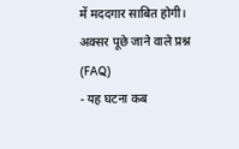में मददगार साबित होगी।
अक्सर पूछे जाने वाले प्रश्न (FAQ)
- यह घटना कब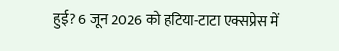हुई? 6 जून 2026 को हटिया-टाटा एक्सप्रेस में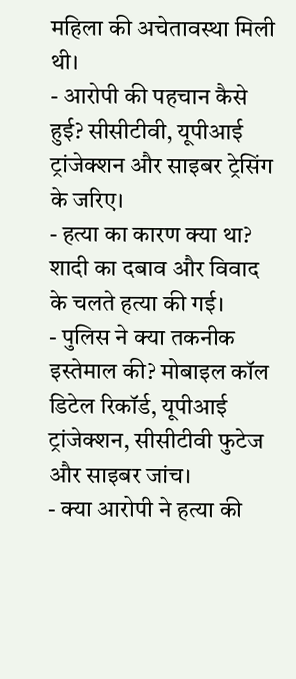महिला की अचेतावस्था मिली थी।
- आरोपी की पहचान कैसे हुई? सीसीटीवी, यूपीआई ट्रांजेक्शन और साइबर ट्रेसिंग के जरिए।
- हत्या का कारण क्या था? शादी का दबाव और विवाद के चलते हत्या की गई।
- पुलिस ने क्या तकनीक इस्तेमाल की? मोबाइल कॉल डिटेल रिकॉर्ड, यूपीआई ट्रांजेक्शन, सीसीटीवी फुटेज और साइबर जांच।
- क्या आरोपी ने हत्या की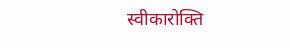स्वीकारोक्ति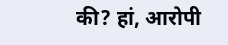की? हां, आरोपी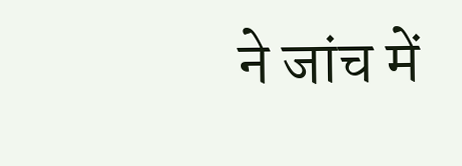ने जांच में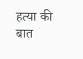हत्या की बात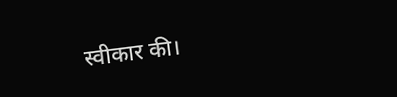स्वीकार की।